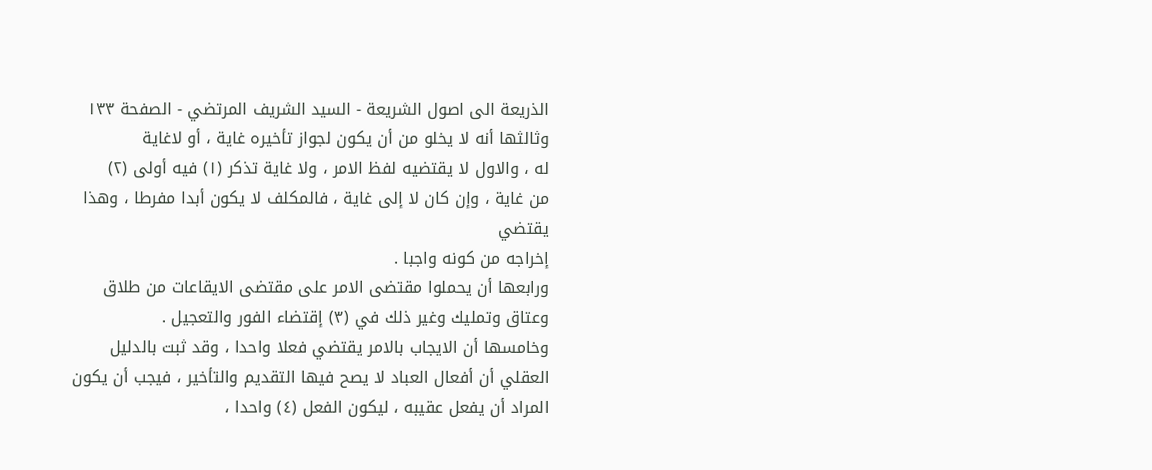الذريعة الى اصول الشريعة - السيد الشريف المرتضي - الصفحة ١٣٣
وثالثها أنه لا يخلو من أن يكون لجواز تأخيره غاية ، أو لاغاية
له ، والاول لا يقتضيه لفظ الامر ، ولا غاية تذكر (١) فيه أولى (٢)
من غاية ، وإن كان لا إلى غاية ، فالمكلف لا يكون أبدا مفرطا ، وهذا يقتضي
إخراجه من كونه واجبا .
ورابعها أن يحملوا مقتضى الامر على مقتضى الايقاعات من طلاق وعتاق وتمليك وغير ذلك في (٣) إقتضاء الفور والتعجيل .
وخامسها أن الايجاب بالامر يقتضي فعلا واحدا ، وقد ثبت بالدليل
العقلي أن أفعال العباد لا يصح فيها التقديم والتأخير ، فيجب أن يكون
المراد أن يفعل عقيبه ، ليكون الفعل (٤) واحدا ،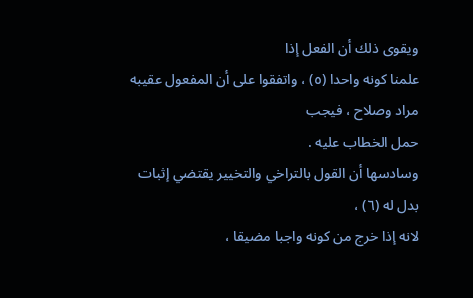ويقوى ذلك أن الفعل إذا
علمنا كونه واحدا (٥) ، واتفقوا على أن المفعول عقيبه مراد وصلاح ، فيجب
حمل الخطاب عليه .
وسادسها أن القول بالتراخي والتخيير يقتضي إثبات بدل له (٦) ،
لانه إذا خرج من كونه واجبا مضيقا ،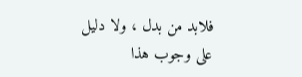فلابد من بدل ، ولا دليل على وجوب هذا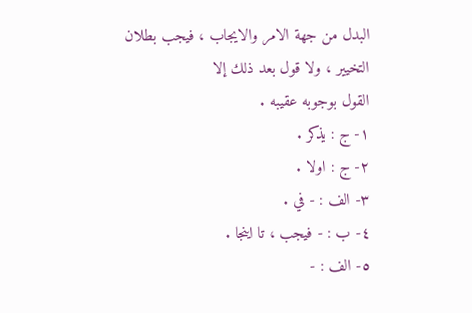البدل من جهة الامر والايجاب ، فيجب بطلان التخيير ، ولا قول بعد ذلك إلا
القول بوجوبه عقيبه .
١- ج : يذکر .
٢- ج : اولا .
٣- الف : - في .
٤- ب : - فيجب ، تا اينجا .
٥- الف : -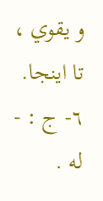و يقوي ، تا اينجا.
٦- ج : - له .